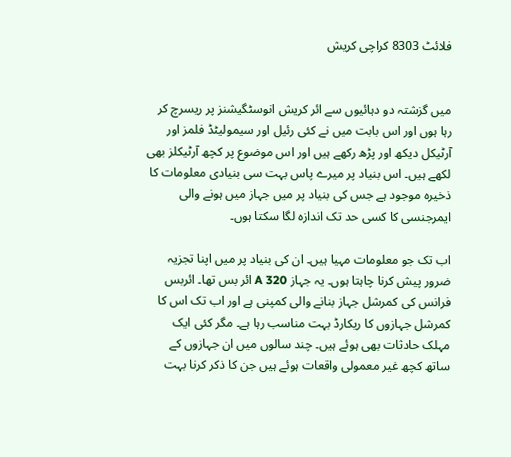فلائٹ 8303 کراچی کریش


میں گزشتہ دو دہائیوں سے ائر کریش انوسٹگیشنز پر ریسرچ کر رہا ہوں اور اس بابت میں نے کئی رئیل اور سیمولیٹڈ فلمز اور آرٹیکل دیکھ اور پڑھ رکھے ہیں اور اس موضوع پر کچھ آرٹیکلز بھی لکھے ہیں۔ اس بنیاد پر میرے پاس بہت سی بنیادی معلومات کا ذخیرہ موجود ہے جس کی بنیاد پر میں جہاز میں ہونے والی ایمرجنسی کا کسی حد تک اندازہ لگا سکتا ہوں۔

اب تک جو معلومات مہیا ہیں۔ ان کی بنیاد پر میں اپنا تجزیہ ضرور پیش کرنا چاہتا ہوں۔ یہ جہاز A 320 ائر بس تھا۔ ائربس فرانس کی کمرشل جہاز بنانے والی کمپنی ہے اور اب تک اس کا کمرشل جہازوں کا ریکارڈ بہت مناسب رہا ہے۔ مگر کئی ایک مہلک حادثات بھی ہوئے ہیں۔ چند سالوں میں ان جہازوں کے ساتھ کچھ غیر معمولی واقعات ہوئے ہیں جن کا ذکر کرنا بہت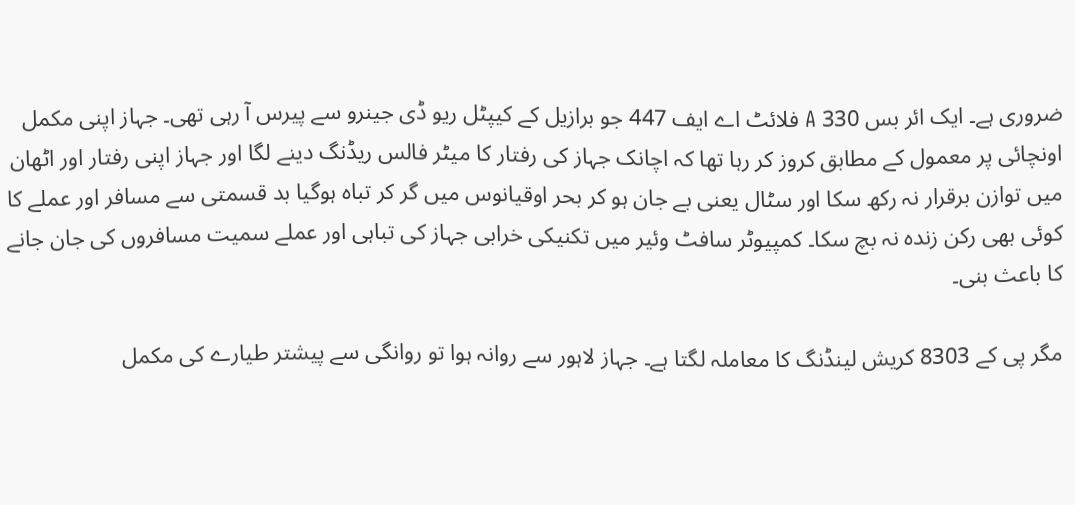ضروری ہے۔ ایک ائر بس 330 A فلائٹ اے ایف 447 جو برازیل کے کیپٹل ریو ڈی جینرو سے پیرس آ رہی تھی۔ جہاز اپنی مکمل اونچائی پر معمول کے مطابق کروز کر رہا تھا کہ اچانک جہاز کی رفتار کا میٹر فالس ریڈنگ دینے لگا اور جہاز اپنی رفتار اور اٹھان میں توازن برقرار نہ رکھ سکا اور سٹال یعنی بے جان ہو کر بحر اوقیانوس میں گر کر تباہ ہوگیا بد قسمتی سے مسافر اور عملے کا کوئی بھی رکن زندہ نہ بچ سکا۔ کمپیوٹر سافٹ وئیر میں تکنیکی خرابی جہاز کی تباہی اور عملے سمیت مسافروں کی جان جانے کا باعث بنی۔

مگر پی کے 8303 کریش لینڈنگ کا معاملہ لگتا ہے۔ جہاز لاہور سے روانہ ہوا تو روانگی سے پیشتر طیارے کی مکمل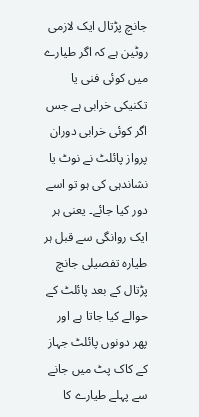جانچ پڑتال ایک لازمی روٹین ہے کہ اگر طیارے میں کوئی فنی یا تکنیکی خرابی ہے جس اگر کوئی خرابی دوران پرواز پائلٹ نے نوٹ یا نشاندہی کی ہو تو اسے دور کیا جائے۔ یعنی ہر ایک روانگی سے قبل ہر طیارہ تفصیلی جانچ پڑتال کے بعد پائلٹ کے حوالے کیا جاتا ہے اور پھر دونوں پائلٹ جہاز کے کاک پٹ میں جانے سے پہلے طیارے کا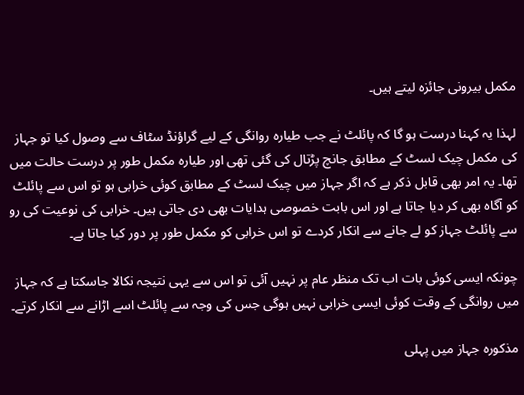مکمل بیرونی جائزہ لیتے ہیں۔

لہذا یہ کہنا درست ہو گا کہ پائلٹ نے جب طیارہ روانگی کے لیے گراؤنڈ سٹاف سے وصول کیا تو جہاز کی مکمل چیک لسٹ کے مطابق جانچ پڑتال کی گئی تھی اور طیارہ مکمل طور پر درست حالت میں تھا۔ یہ امر بھی قابل ذکر ہے کہ اگر جہاز میں چیک لسٹ کے مطابق کوئی خرابی ہو تو اس سے پائلٹ کو آگاہ بھی کر دیا جاتا ہے اور اس بابت خصوصی ہدایات بھی دی جاتی ہیں۔ خرابی کی نوعیت کی رو سے پائلٹ جہاز کو لے جانے سے انکار کردے تو اس خرابی کو مکمل طور پر دور کیا جاتا ہے۔

چونکہ ایسی کوئی بات اب تک منظر عام پر نہیں آئی تو اس سے یہی نتیجہ نکالا جاسکتا ہے کہ جہاز میں روانگی کے وقت کوئی ایسی خرابی نہیں ہوگی جس کی وجہ سے پائلٹ اسے اڑانے سے انکار کرتے۔

مذکورہ جہاز میں پہلی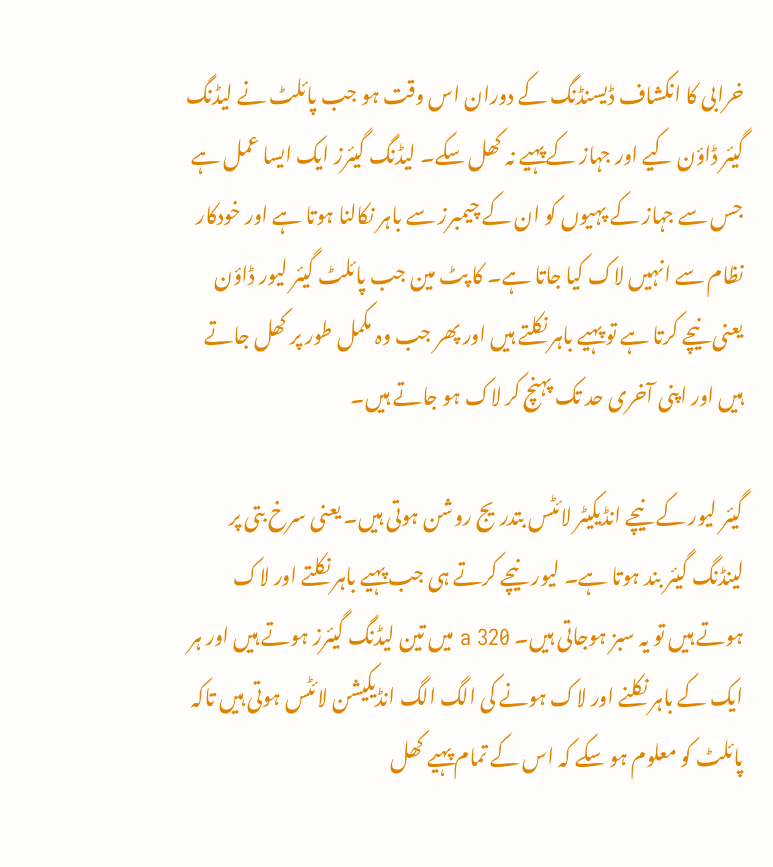خرابی کا انکشاف ڈیسنڈنگ کے دوران اس وقت ہو جب پائلٹ نے لیڈنگ گیئر ڈاؤن کیے اور جہاز کے پہیے نہ کھل سکے۔ لیڈنگ گیئرز ایک ایسا عمل ہے جس سے جہاز کے پہیوں کو ان کے چیمبرز سے باہر نکالنا ہوتا ہے اور خودکار نظام سے انہیں لاک کیا جاتا ہے۔ کا پٹ مین جب پائلٹ گیئر لیور ڈاؤن یعنی نیچے کرتا ہے تو پہیے باہر نکلتے ہیں اور پھر جب وہ مکمل طور پر کھل جاتے ہیں اور اپنی آخری حد تک پہنچ کر لاک ہو جاتے ہیں۔

گیئر لیور کے نیچے انڈیکیٹر لائٹس بتدریج روشن ہوتی ہیں۔ یعنی سرخ بتی پر لینڈنگ گیئر بند ہوتا ہے۔ لیور نیچے کرتے ہی جب پہیے باہر نکلتے اور لاک ہوتے ہیں تو یہ سبز ہوجاتی ہیں۔ a 320 میں تین لیڈنگ گیئرز ہوتے ہیں اور ہر ایک کے باہر نکلنے اور لاک ہونے کی الگ الگ انڈیکیشن لائٹس ہوتی ہیں تاکہ پائلٹ کو معلوم ہو سکے کہ اس کے تمام پہیے کھل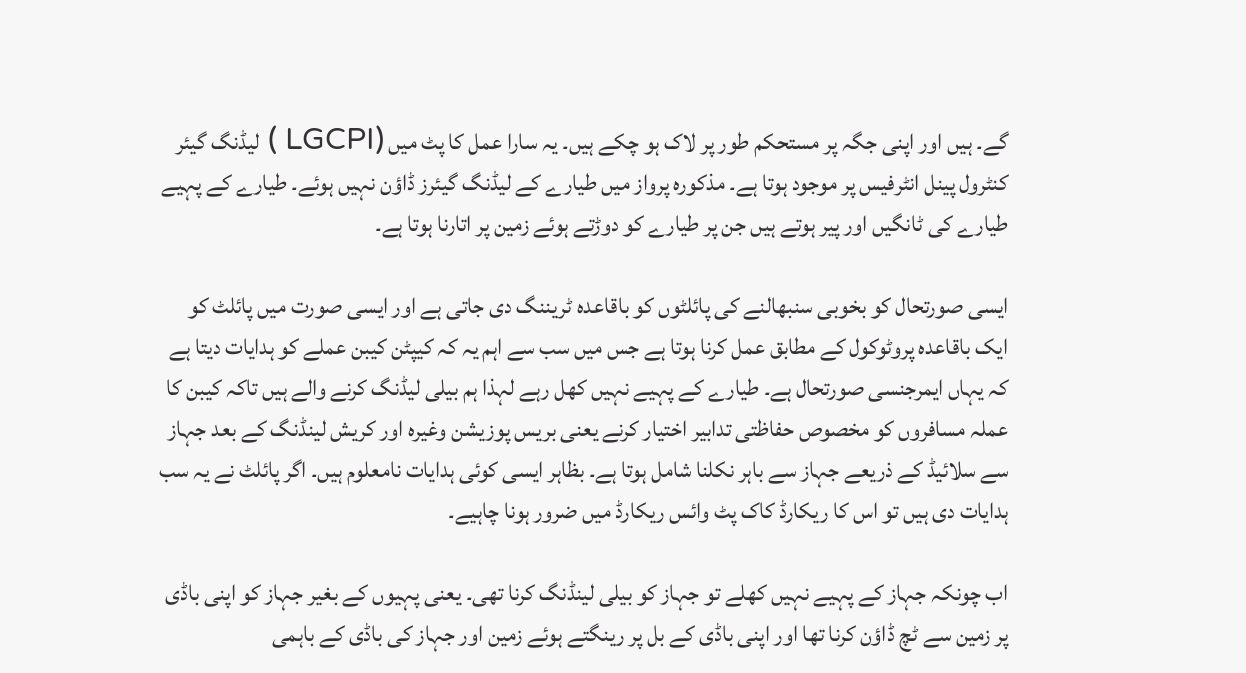گے۔ ہیں اور اپنی جگہ پر مستحکم طور پر لاک ہو چکے ہیں۔ یہ سارا عمل کا پٹ میں (LGCPI ) لیڈنگ گیئر کنٹرول پینل انٹرفیس پر موجود ہوتا ہے۔ مذکورہ پرواز میں طیارے کے لیڈنگ گیئرز ڈاؤن نہیں ہوئے۔ طیارے کے پہیے طیارے کی ٹانگیں اور پیر ہوتے ہیں جن پر طیارے کو دوڑتے ہوئے زمین پر اتارنا ہوتا ہے۔

ایسی صورتحال کو بخوبی سنبھالنے کی پائلٹوں کو باقاعدہ ٹریننگ دی جاتی ہے اور ایسی صورت میں پائلٹ کو ایک باقاعدہ پروٹوکول کے مطابق عمل کرنا ہوتا ہے جس میں سب سے اہم یہ کہ کیپٹن کیبن عملے کو ہدایات دیتا ہے کہ یہاں ایمرجنسی صورتحال ہے۔ طیارے کے پہیے نہیں کھل رہے لہذا ہم بیلی لیڈنگ کرنے والے ہیں تاکہ کیبن کا عملہ مسافروں کو مخصوص حفاظتی تدابیر اختیار کرنے یعنی بریس پوزیشن وغیرہ اور کریش لینڈنگ کے بعد جہاز سے سلائیڈ کے ذریعے جہاز سے باہر نکلنا شامل ہوتا ہے۔ بظاہر ایسی کوئی ہدایات نامعلوم ہیں۔ اگر پائلٹ نے یہ سب ہدایات دی ہیں تو اس کا ریکارڈ کاک پٹ وائس ریکارڈ میں ضرور ہونا چاہیے۔

اب چونکہ جہاز کے پہیے نہیں کھلے تو جہاز کو بیلی لینڈنگ کرنا تھی۔ یعنی پہیوں کے بغیر جہاز کو اپنی باڈی پر زمین سے ٹچ ڈاؤن کرنا تھا اور اپنی باڈی کے بل پر رینگتے ہوئے زمین اور جہاز کی باڈی کے باہمی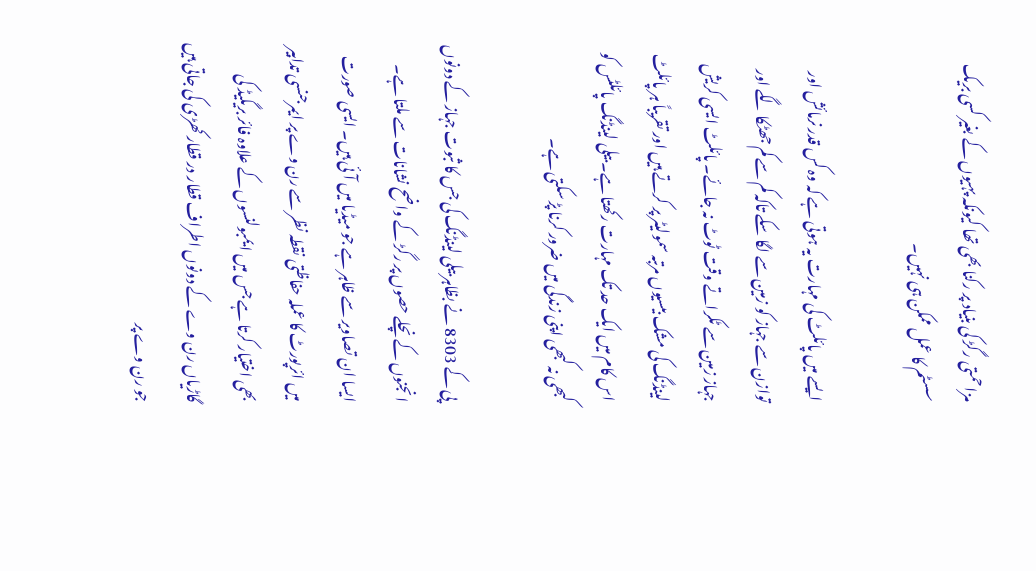مزاحمتی رگڑ کی بنیاد پر رکنا بھی تھا کیونکہ پہیوں کے بغیر کسی بریک سسٹم کا عمل ممکن ہی نہیں۔

ایسے میں پائلٹ کی مہارت یہ ہوتی ہے کہ وہ کس قدر نرمائش اور توازن سے جہاز کو زمین سے لگا سکے تاکہ کم سے کم جھٹکا لگے اور جہاز زمین سے ٹکراتے وقت ٹوٹ نہ جائے۔ پائلٹ ایسی کریش لینڈنگ کی مشک بیسیوں مرتبہ سمولیٹر پر کرتے ہیں اور تقریباً ہر پائلٹ اس کام میں ایک حد تک مہارت رکھتا ہے۔ بیلی لینڈنگ پائلٹس کو کبھی نہ کبھی اپنی زندگی میں ضرور کرنا پڑ سکتی ہے۔

پی کے 8303 نے بظاہر بیلی لینڈنگ کی جس کا ثبوت جہاز کے دونوں انجنوں کے نچلے حصوں پر رگڑ کے واضح نشانات سے ملتا ہے۔ ایسا ان تصاویر سے ظاہر ہے جو میڈیا میں آئی ہیں۔ ایسی صورت میں ائرپورٹ کا عملہ حفاظتی نقطہ نظر سے رن وے پر ایمرجنسی تدابیر بھی اختیار کرتا ہے جس میں ایمبولنسوں کے علاوہ فائر بریگیڈ کی گاڑیاں رن وے کے دونوں اطراف قطار در قطار کھڑی کی جاتی ہیں جو رن وے پر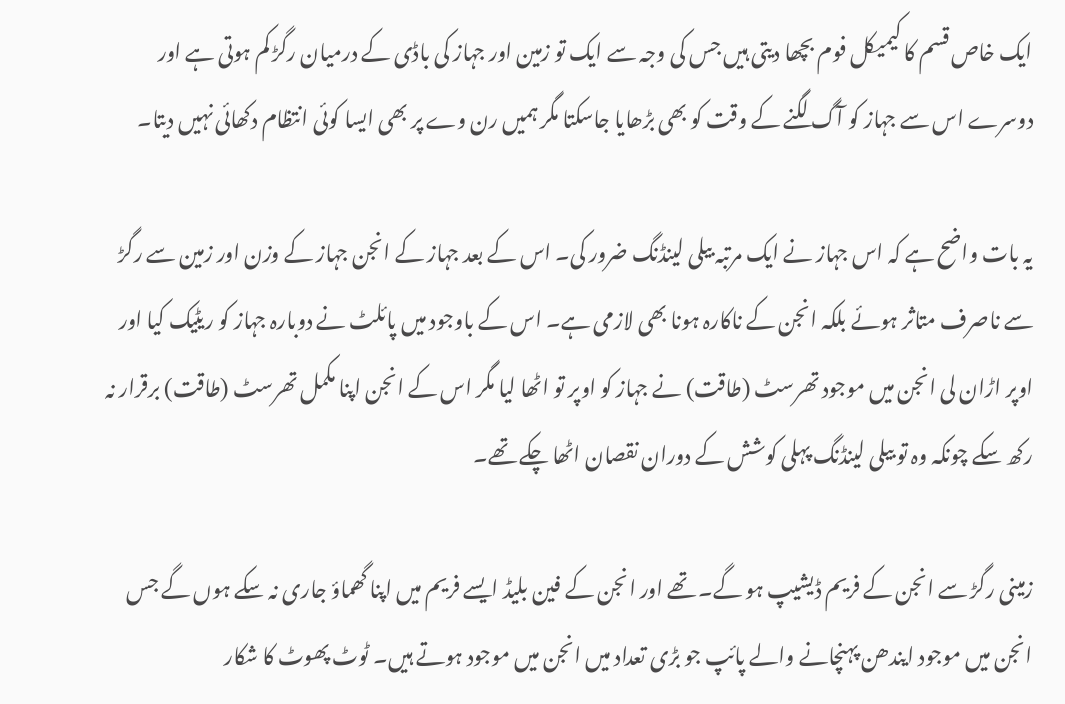ایک خاص قسم کا کیمیکل فوم بچھا دیتی ہیں جس کی وجہ سے ایک تو زمین اور جہاز کی باڈی کے درمیان رگڑ کم ہوتی ہے اور دوسرے اس سے جہاز کو آگ لگنے کے وقت کو بھی بڑھایا جاسکتا مگر ہمیں رن وے پر بھی ایسا کوئی انتظام دکھائی نہیں دیتا۔

یہ بات واضح ہے کہ اس جہاز نے ایک مرتبہ بیلی لینڈنگ ضرور کی۔ اس کے بعد جہاز کے انجن جہاز کے وزن اور زمین سے رگڑ سے ناصرف متاثر ہوئے بلکہ انجن کے ناکارہ ہونا بھی لازمی ہے۔ اس کے باوجود میں پائلٹ نے دوبارہ جہاز کو ریٹیک کیا اور اوپر اڑان لی انجن میں موجود تھرسٹ (طاقت) نے جہاز کو اوپر تو اٹھا لیا مگر اس کے انجن اپنا مکمل تھرسٹ (طاقت) برقرار نہ رکھ سکے چونکہ وہ تو بیلی لینڈنگ پہلی کوشش کے دوران نقصان اٹھا چکے تھے۔

زمینی رگڑ سے انجن کے فریم ڈیشیپ ہو گے۔ تھے اور انجن کے فین بلیڈ ایسے فریم میں اپنا گھماؤ جاری نہ سکے ہوں گے جس انجن میں موجود ایندھن پہنچانے والے پائپ جو بڑی تعداد میں انجن میں موجود ہوتے ہیں۔ ٹوٹ پھوٹ کا شکار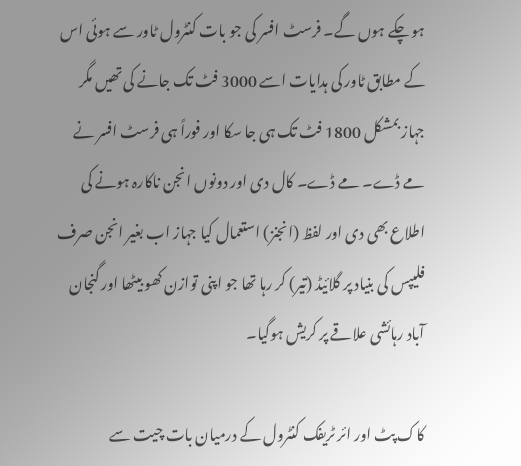ہو چکے ہوں گے۔ فرسٹ افسر کی جو بات کنٹرول ٹاور سے ہوئی اس کے مطابق ٹاور کی ہدایات اسے 3000 فٹ تک جانے کی تھیں مگر جہاز بمشکل 1800 فٹ تک ہی جا سکا اور فوراً ہی فرسٹ افسر نے مے ڈے۔ مے ڈے۔ کال دی اور دونوں انجن ناکارہ ہونے کی اطلاع بھی دی اور لفظ (انجنز) استعمال کیا جہاز اب بغیر انجن صرف فلیپس کی بنیاد پر گلائیڈ (تیر) کر رہا تھا جو اپنی توازن کھو بیٹھا اور گنجان آباد رہائشی علاقے پر کریش ہوگیا۔

کاک پٹ اور ائر ٹریفک کنٹرول کے درمیان بات چیت سے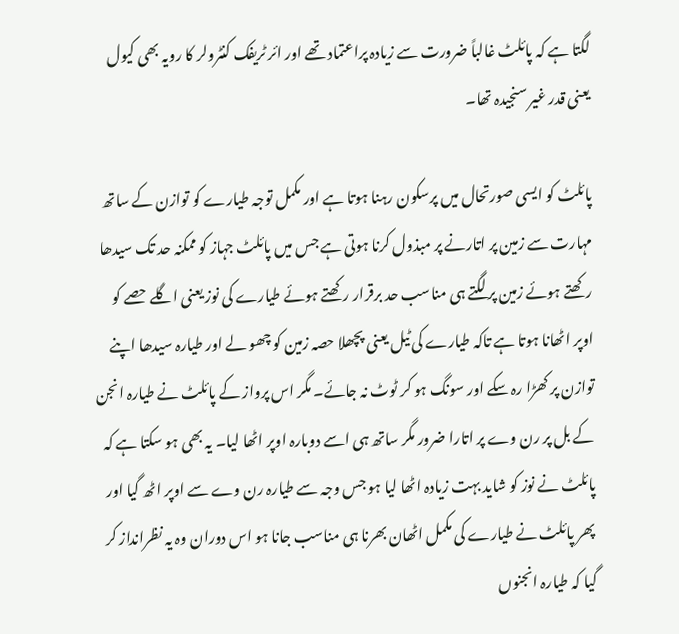لگتا ہے کہ پائلٹ غالباً ضرورت سے زیادہ پراعتماد تھے اور ائر ٹریفک کنٹرولر کا رویہ بھی کیول یعنی قدر غیر سنجیدہ تھا۔

پائلٹ کو ایسی صورتحال میں پرسکون رہنا ہوتا ہے اور مکمل توجہ طیارے کو توازن کے ساتھ مہارت سے زمین پر اتارنے پر مبذول کرنا ہوتی ہے جس میں پائلٹ جہاز کو ممکنہ حد تک سیدھا رکھتے ہوئے زمین پر لگتے ہی مناسب حد برقرار رکھتے ہوئے طیارے کی نوز یعنی اگلے حصے کو اوپر اٹھانا ہوتا ہے تاکہ طیارے کی ٹیل یعنی پچھلا حصہ زمین کو چھو لے اور طیارہ سیدھا اپنے توازن پر کھڑا رہ سکے اور سونگ ہو کر ٹوٹ نہ جائے۔ مگر اس پرواز کے پائلٹ نے طیارہ انجن کے بل پر رن وے پر اتارا ضرور مگر ساتھ ہی اسے دوبارہ اوپر اٹھا لیا۔ یہ بھی ہو سکتا ہے کہ پائلٹ نے نوز کو شاید بہت زیادہ اٹھا لیا ہو جس وجہ سے طیارہ رن وے سے اوپر اٹھ گیا اور پھر پائلٹ نے طیارے کی مکمل اٹھان بھرنا ہی مناسب جانا ہو اس دوران وہ یہ نظرانداز کر گیا کہ طیارہ انجنوں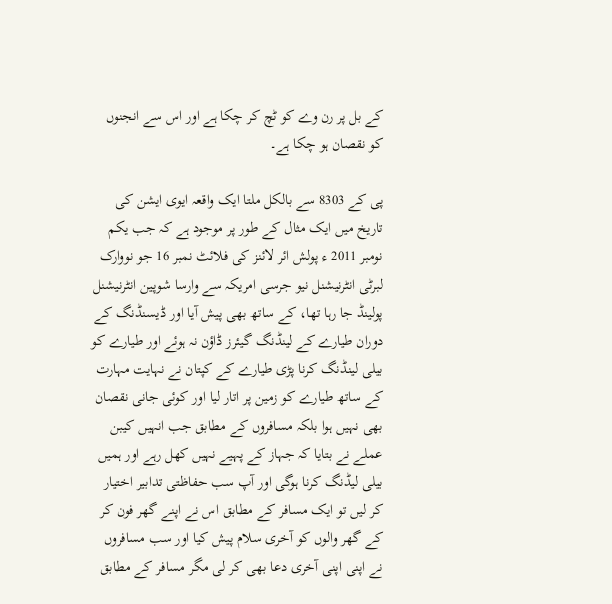کے بل پر رن وے کو ٹچ کر چکا ہے اور اس سے انجنوں کو نقصان ہو چکا ہے۔

پی کے 8303 سے بالکل ملتا ایک واقعہ ایوی ایشن کی تاریخ میں ایک مثال کے طور پر موجود ہے کہ جب یکم نومبر 2011 ء پولش ائر لائنز کی فلائٹ نمبر 16 جو نووارک لبرٹی انٹرنیشنل نیو جرسی امریکہ سے وارسا شوپین انٹرنیشنل پولینڈ جا رہا تھا، کے ساتھ بھی پیش آیا اور ڈیسنڈنگ کے دوران طیارے کے لینڈنگ گیئرز ڈاؤن نہ ہوئے اور طیارے کو بیلی لینڈنگ کرنا پڑی طیارے کے کپتان نے نہایت مہارت کے ساتھ طیارے کو زمین پر اتار لیا اور کوئی جانی نقصان بھی نہیں ہوا بلکہ مسافروں کے مطابق جب انہیں کیبن عملے نے بتایا کہ جہاز کے پہیے نہیں کھل رہے اور ہمیں بیلی لیڈنگ کرنا ہوگی اور آپ سب حفاظتی تدابیر اختیار کر لیں تو ایک مسافر کے مطابق اس نے اپنے گھر فون کر کے گھر والوں کو آخری سلام پیش کیا اور سب مسافروں نے اپنی اپنی آخری دعا بھی کر لی مگر مسافر کے مطابق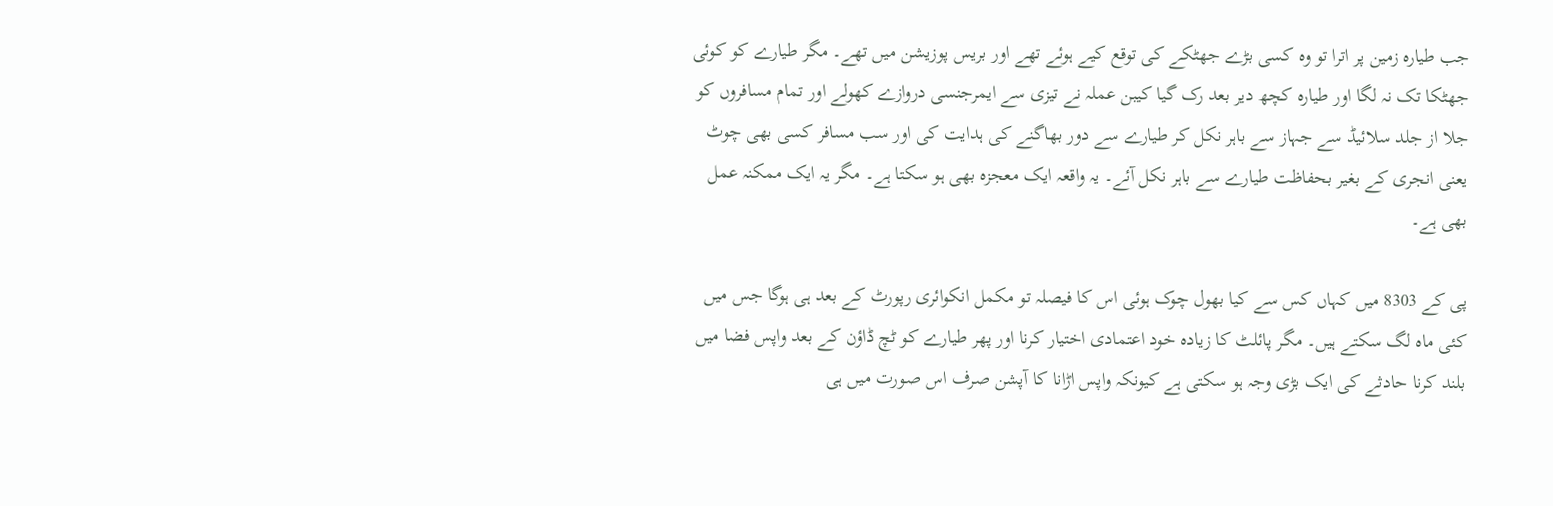جب طیارہ زمین پر اترا تو وہ کسی بڑے جھٹکے کی توقع کیے ہوئے تھے اور بریس پوزیشن میں تھے۔ مگر طیارے کو کوئی جھٹکا تک نہ لگا اور طیارہ کچھ دیر بعد رک گیا کیبن عملہ نے تیزی سے ایمرجنسی دروازے کھولے اور تمام مسافروں کو جلا از جلد سلائیڈ سے جہاز سے باہر نکل کر طیارے سے دور بھاگنے کی ہدایت کی اور سب مسافر کسی بھی چوٹ یعنی انجری کے بغیر بحفاظت طیارے سے باہر نکل آئے۔ یہ واقعہ ایک معجزہ بھی ہو سکتا ہے۔ مگر یہ ایک ممکنہ عمل بھی ہے۔

پی کے 8303 میں کہاں کس سے کیا بھول چوک ہوئی اس کا فیصلہ تو مکمل انکوائری رپورٹ کے بعد ہی ہوگا جس میں کئی ماہ لگ سکتے ہیں۔ مگر پائلٹ کا زیادہ خود اعتمادی اختیار کرنا اور پھر طیارے کو ٹچ ڈاؤن کے بعد واپس فضا میں بلند کرنا حادثے کی ایک بڑی وجہ ہو سکتی ہے کیونکہ واپس اڑانا کا آپشن صرف اس صورت میں ہی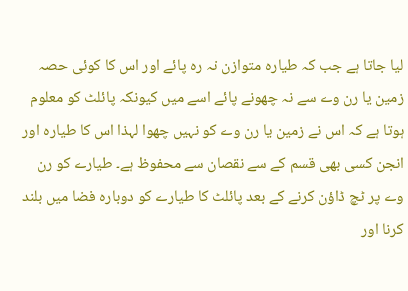لیا جاتا ہے جب کہ طیارہ متوازن نہ رہ پائے اور اس کا کوئی حصہ زمین یا رن وے سے نہ چھونے پائے اسے میں کیونکہ پائلٹ کو معلوم ہوتا ہے کہ اس نے زمین یا رن وے کو نہیں چھوا لہذا اس کا طیارہ اور انجن کسی بھی قسم کے سے نقصان سے محفوظ ہے۔ طیارے کو رن وے پر ٹچ ڈاؤن کرنے کے بعد پائلٹ کا طیارے کو دوبارہ فضا میں بلند کرنا اور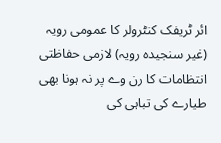ائر ٹریفک کنٹرولر کا عمومی رویہ (غیر سنجیدہ رویہ) لازمی حفاظتی انتظامات کا رن وے پر نہ ہونا بھی طیارے کی تباہی کی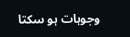وجوہات ہو سکتا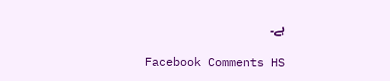ہے۔

Facebook Comments HS